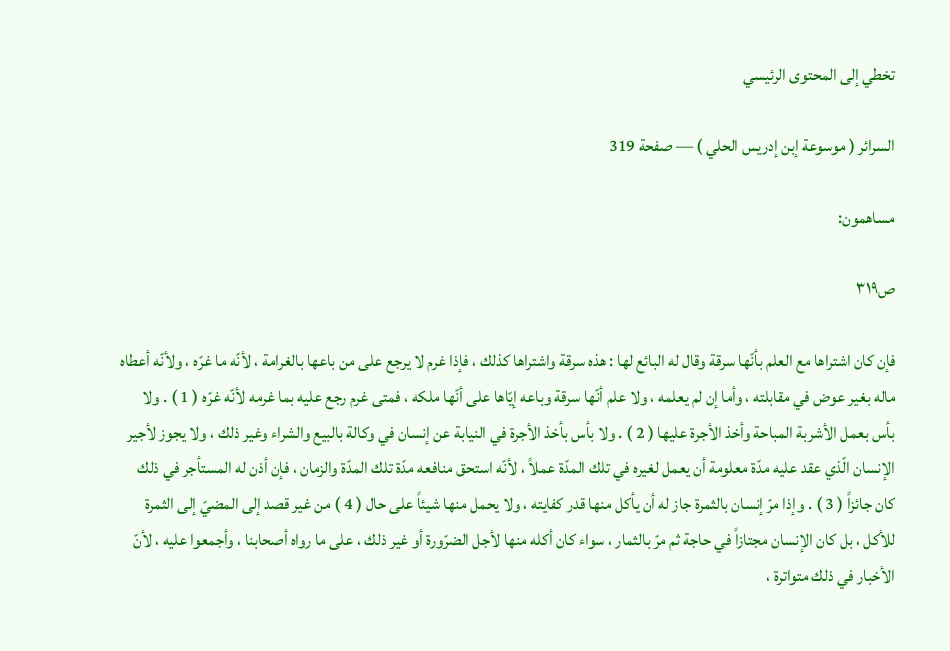تخطي إلى المحتوى الرئيسي

السرائر ( موسوعة إبن إدريس الحلي ) — صفحة 319

مساهمون:

ص٣١٩

فإن كان اشتراها مع العلم بأنّها سرقة وقال له البائع لها : هذه سرقة واشتراها كذلك ، فإذا غرم لا يرجع على من باعها بالغرامة ، لأنّه ما غرّه ، ولأنّه أعطاه ماله بغير عوض في مقابلته ، وأما إن لم يعلمه ، ولا علم أنّها سرقة وباعه إيّاها على أنّها ملكه ، فمتى غرم رجع عليه بما غرمه لأنّه غرّه ( 1 ) . ولا بأس بعمل الأشربة المباحة وأخذ الأجرة عليها ( 2 ) . ولا بأس بأخذ الأجرة في النيابة عن إنسان في وكالة بالبيع والشراء وغير ذلك ، ولا يجوز لأجير الإنسان الّذي عقد عليه مدّة معلومة أن يعمل لغيره في تلك المدّة عملاً ، لأنّه استحق منافعه مدّة تلك المدّة والزمان ، فإن أذن له المستأجر في ذلك كان جائزاً ( 3 ) . وإذا مرّ إنسان بالثمرة جاز له أن يأكل منها قدر كفايته ، ولا يحمل منها شيئاً على حال ( 4 ) من غير قصد إلى المضيّ إلى الثمرة للأكل ، بل كان الإنسان مجتازاً في حاجة ثم مرّ بالثمار ، سواء كان أكله منها لأجل الضرّورة أو غير ذلك ، على ما رواه أصحابنا ، وأجمعوا عليه ، لأنّ الأخبار في ذلك متواترة ،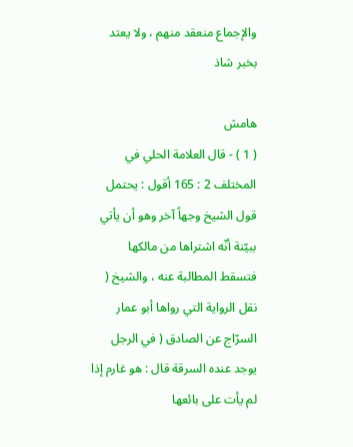والإجماع منعقد منهم ، ولا يعتد بخبر شاذ

هامش
( 1 ) - قال العلامة الحلي في المختلف 2 : 165 أقول : يحتمل قول الشيخ وجهاً آخر وهو أن يأتي ببيّنة أنّه اشتراها من مالكها فتسقط المطالبة عنه ، والشيخ ( نقل الرواية التي رواها أبو عمار السرّاج عن الصادق ( في الرجل يوجد عنده السرقة قال : هو غارم إذا لم يأت على بائعها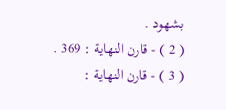بشهود .
( 2 ) - قارن النهاية : 369 .
( 3 ) - قارن النهاية :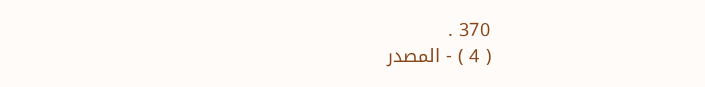370 .
( 4 ) - المصدر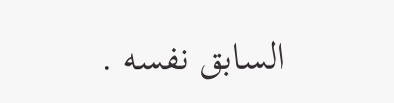السابق نفسه .